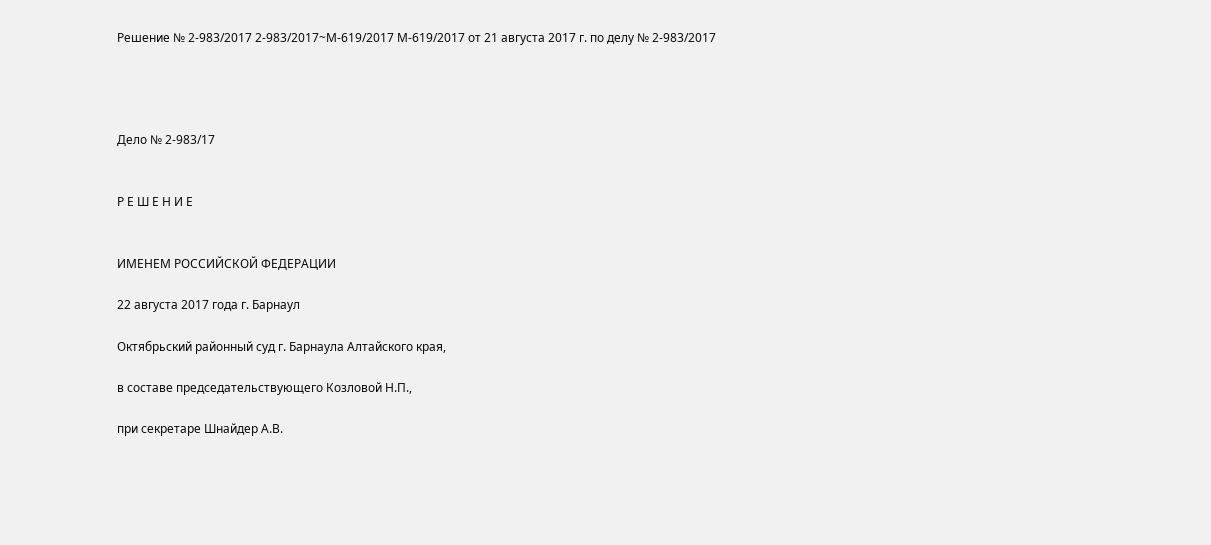Решение № 2-983/2017 2-983/2017~М-619/2017 М-619/2017 от 21 августа 2017 г. по делу № 2-983/2017




Дело № 2-983/17


Р Е Ш Е Н И Е


ИМЕНЕМ РОССИЙСКОЙ ФЕДЕРАЦИИ

22 августа 2017 года г. Барнаул

Октябрьский районный суд г. Барнаула Алтайского края,

в составе председательствующего Козловой Н.П.,

при секретаре Шнайдер А.В.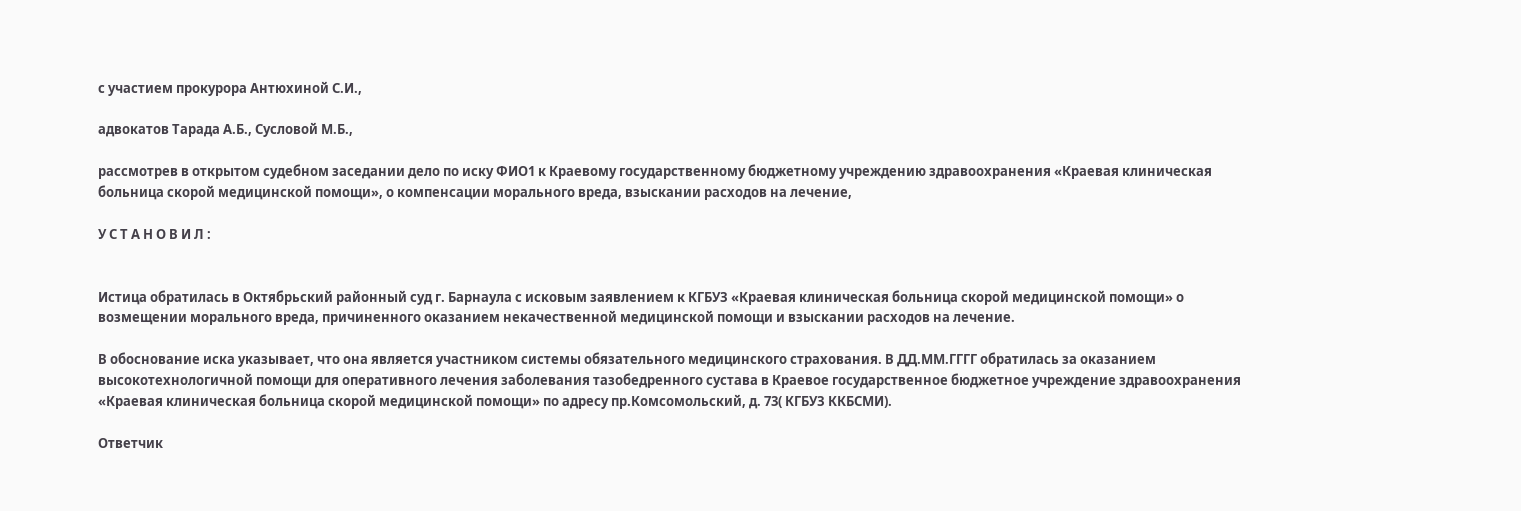с участием прокурора Антюхиной С.И.,

адвокатов Тарада А.Б., Сусловой М.Б.,

рассмотрев в открытом судебном заседании дело по иску ФИО1 к Краевому государственному бюджетному учреждению здравоохранения «Краевая клиническая больница скорой медицинской помощи», о компенсации морального вреда, взыскании расходов на лечение,

У С Т А Н О В И Л :


Истица обратилась в Октябрьский районный суд г. Барнаула с исковым заявлением к КГБУЗ «Краевая клиническая больница скорой медицинской помощи» о возмещении морального вреда, причиненного оказанием некачественной медицинской помощи и взыскании расходов на лечение.

В обоснование иска указывает, что она является участником системы обязательного медицинского страхования. В ДД.ММ.ГГГГ обратилась за оказанием высокотехнологичной помощи для оперативного лечения заболевания тазобедренного сустава в Краевое государственное бюджетное учреждение здравоохранения «Краевая клиническая больница скорой медицинской помощи» по адресу пр.Комсомольский, д. 73( КГБУЗ ККБСМИ).

Ответчик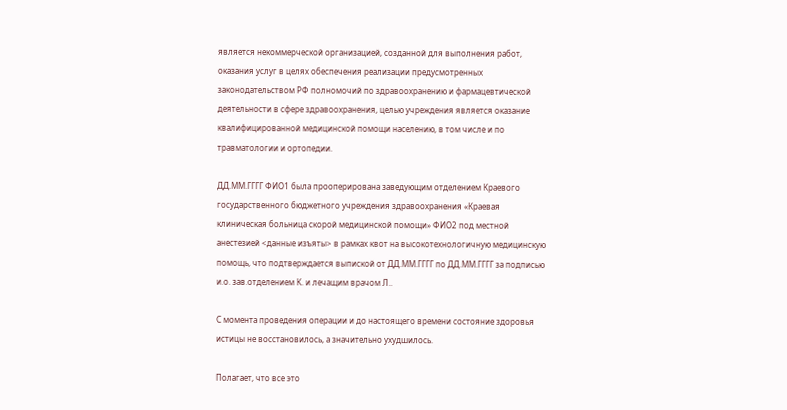является некоммерческой организацией, созданной для выполнения работ, оказания услуг в целях обеспечения реализации предусмотренных законодательством РФ полномочий по здравоохранению и фармацевтической деятельности в сфере здравоохранения, целью учреждения является оказание квалифицированной медицинской помощи населению, в том числе и по травматологии и ортопедии.

ДД.ММ.ГГГГ ФИО1 была прооперирована заведующим отделением Краевого государственного бюджетного учреждения здравоохранения «Краевая клиническая больница скорой медицинской помощи» ФИО2 под местной анестезией <данные изъяты> в рамках квот на высокотехнологичную медицинскую помощь, что подтверждается выпиской от ДД.ММ.ГГГГ по ДД.ММ.ГГГГ за подписью и.о. зав.отделением К. и лечащим врачом Л..

С момента проведения операции и до настоящего времени состояние здоровья истицы не восстановилось, а значительно ухудшилось.

Полагает, что все это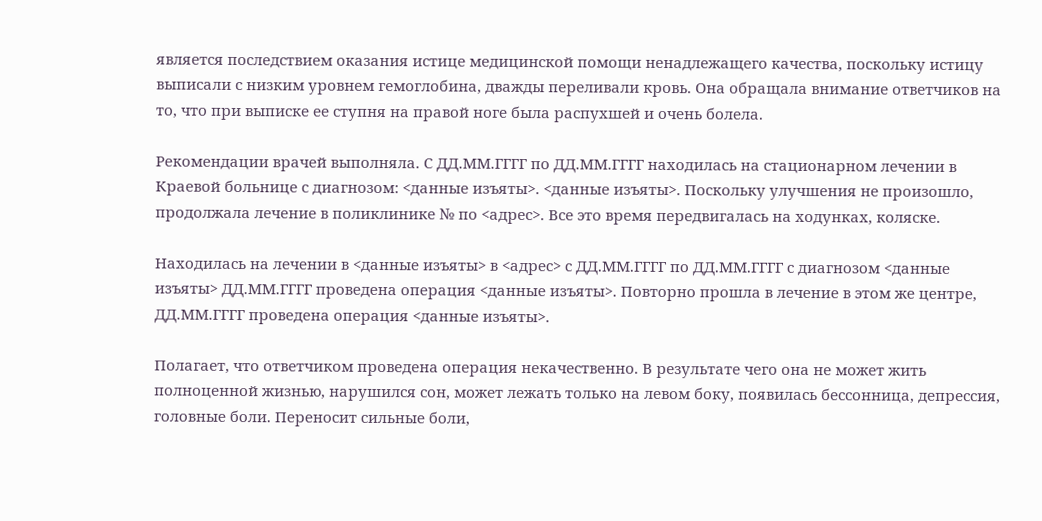является последствием оказания истице медицинской помощи ненадлежащего качества, поскольку истицу выписали с низким уровнем гемоглобина, дважды переливали кровь. Она обращала внимание ответчиков на то, что при выписке ее ступня на правой ноге была распухшей и очень болела.

Рекомендации врачей выполняла. С ДД.ММ.ГГГГ по ДД.ММ.ГГГГ находилась на стационарном лечении в Краевой больнице с диагнозом: <данные изъяты>. <данные изъяты>. Поскольку улучшения не произошло, продолжала лечение в поликлинике № по <адрес>. Все это время передвигалась на ходунках, коляске.

Находилась на лечении в <данные изъяты> в <адрес> с ДД.ММ.ГГГГ по ДД.ММ.ГГГГ с диагнозом <данные изъяты> ДД.ММ.ГГГГ проведена операция <данные изъяты>. Повторно прошла в лечение в этом же центре, ДД.ММ.ГГГГ проведена операция <данные изъяты>.

Полагает, что ответчиком проведена операция некачественно. В результате чего она не может жить полноценной жизнью, нарушился сон, может лежать только на левом боку, появилась бессонница, депрессия, головные боли. Переносит сильные боли,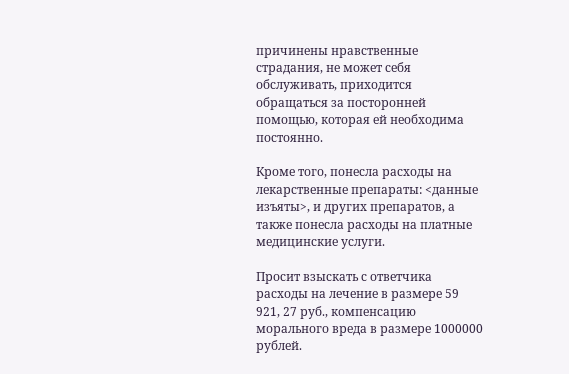причинены нравственные страдания, не может себя обслуживать, приходится обращаться за посторонней помощью, которая ей необходима постоянно.

Кроме того, понесла расходы на лекарственные препараты: <данные изъяты>, и других препаратов, а также понесла расходы на платные медицинские услуги.

Просит взыскать с ответчика расходы на лечение в размере 59 921, 27 руб., компенсацию морального вреда в размере 1000000 рублей.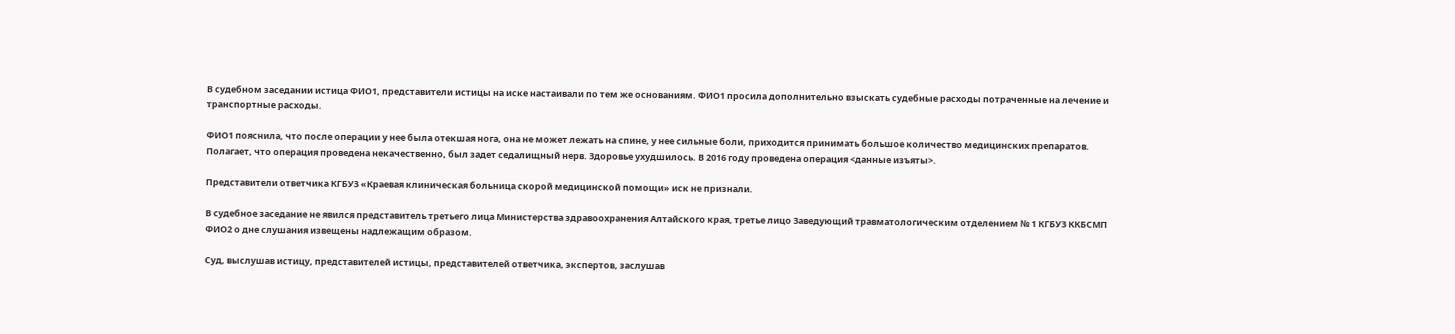В судебном заседании истица ФИО1, представители истицы на иске настаивали по тем же основаниям. ФИО1 просила дополнительно взыскать судебные расходы потраченные на лечение и транспортные расходы.

ФИО1 пояснила, что после операции у нее была отекшая нога, она не может лежать на спине, у нее сильные боли, приходится принимать большое количество медицинских препаратов. Полагает, что операция проведена некачественно, был задет седалищный нерв. Здоровье ухудшилось. В 2016 году проведена операция <данные изъяты>.

Представители ответчика КГБУЗ «Краевая клиническая больница скорой медицинской помощи» иск не признали.

В судебное заседание не явился представитель третьего лица Министерства здравоохранения Алтайского края, третье лицо Заведующий травматологическим отделением № 1 КГБУЗ ККБСМП ФИО2 о дне слушания извещены надлежащим образом.

Суд, выслушав истицу, представителей истицы, представителей ответчика, экспертов, заслушав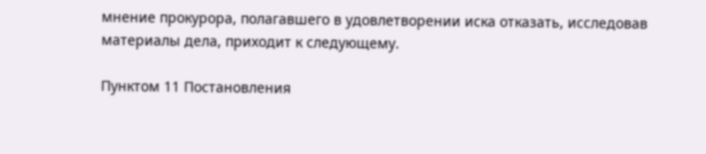мнение прокурора, полагавшего в удовлетворении иска отказать, исследовав материалы дела, приходит к следующему.

Пунктом 11 Постановления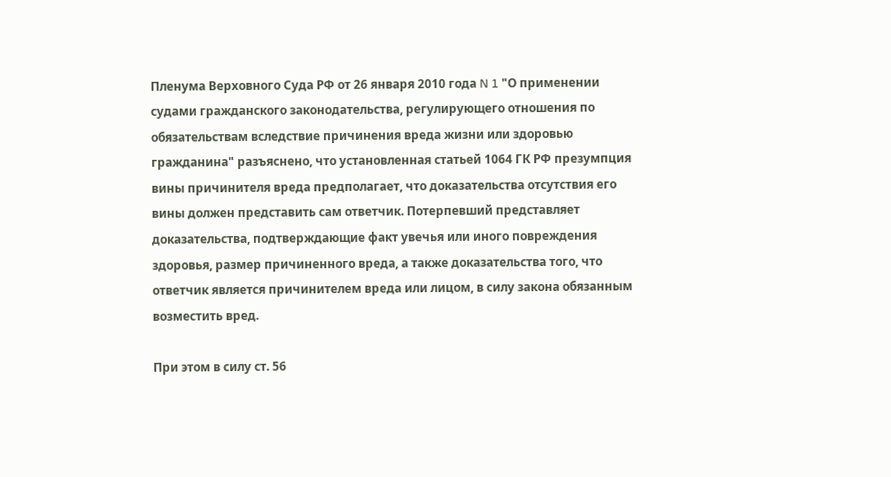Пленума Верховного Суда РФ от 26 января 2010 года N 1 "О применении судами гражданского законодательства, регулирующего отношения по обязательствам вследствие причинения вреда жизни или здоровью гражданина" разъяснено, что установленная статьей 1064 ГК РФ презумпция вины причинителя вреда предполагает, что доказательства отсутствия его вины должен представить сам ответчик. Потерпевший представляет доказательства, подтверждающие факт увечья или иного повреждения здоровья, размер причиненного вреда, а также доказательства того, что ответчик является причинителем вреда или лицом, в силу закона обязанным возместить вред.

При этом в силу ст. 56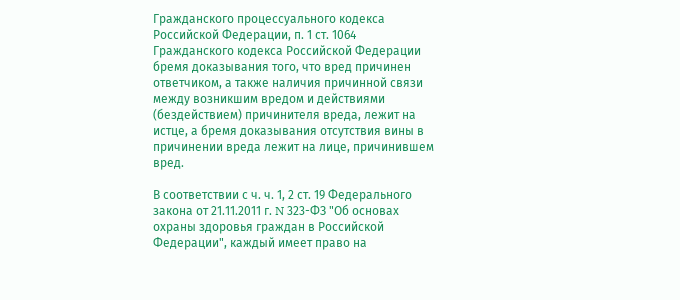Гражданского процессуального кодекса Российской Федерации, п. 1 ст. 1064 Гражданского кодекса Российской Федерации бремя доказывания того, что вред причинен ответчиком, а также наличия причинной связи между возникшим вредом и действиями (бездействием) причинителя вреда, лежит на истце, а бремя доказывания отсутствия вины в причинении вреда лежит на лице, причинившем вред.

В соответствии с ч. ч. 1, 2 ст. 19 Федерального закона от 21.11.2011 г. N 323-ФЗ "Об основах охраны здоровья граждан в Российской Федерации", каждый имеет право на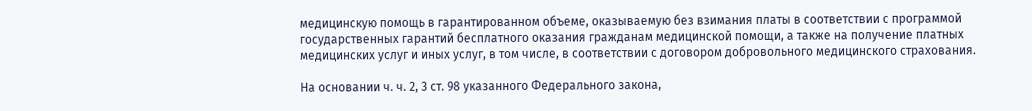медицинскую помощь в гарантированном объеме, оказываемую без взимания платы в соответствии с программой государственных гарантий бесплатного оказания гражданам медицинской помощи, а также на получение платных медицинских услуг и иных услуг, в том числе, в соответствии с договором добровольного медицинского страхования.

На основании ч. ч. 2, 3 ст. 98 указанного Федерального закона,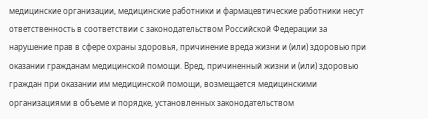медицинские организации, медицинские работники и фармацевтические работники несут ответственность в соответствии с законодательством Российской Федерации за нарушение прав в сфере охраны здоровья, причинение вреда жизни и (или) здоровью при оказании гражданам медицинской помощи. Вред, причиненный жизни и (или) здоровью граждан при оказании им медицинской помощи, возмещается медицинскими организациями в объеме и порядке, установленных законодательством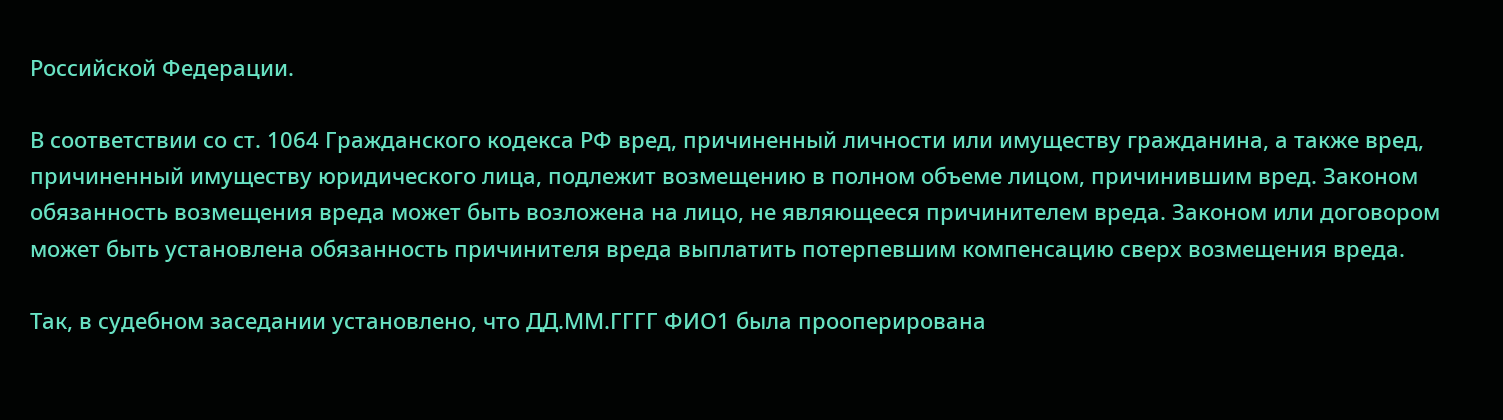Российской Федерации.

В соответствии со ст. 1064 Гражданского кодекса РФ вред, причиненный личности или имуществу гражданина, а также вред, причиненный имуществу юридического лица, подлежит возмещению в полном объеме лицом, причинившим вред. Законом обязанность возмещения вреда может быть возложена на лицо, не являющееся причинителем вреда. Законом или договором может быть установлена обязанность причинителя вреда выплатить потерпевшим компенсацию сверх возмещения вреда.

Так, в судебном заседании установлено, что ДД.ММ.ГГГГ ФИО1 была прооперирована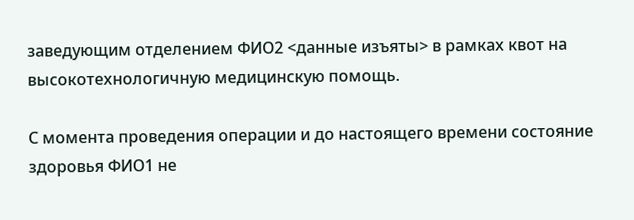заведующим отделением ФИО2 <данные изъяты> в рамках квот на высокотехнологичную медицинскую помощь.

С момента проведения операции и до настоящего времени состояние здоровья ФИО1 не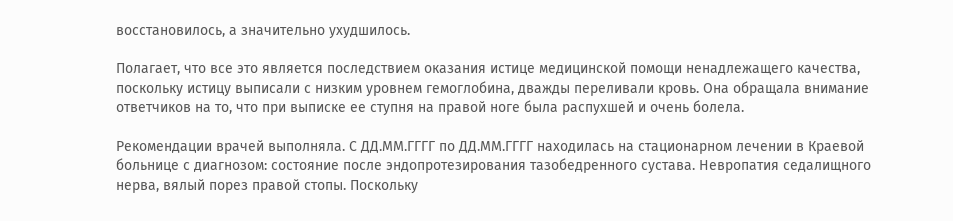восстановилось, а значительно ухудшилось.

Полагает, что все это является последствием оказания истице медицинской помощи ненадлежащего качества, поскольку истицу выписали с низким уровнем гемоглобина, дважды переливали кровь. Она обращала внимание ответчиков на то, что при выписке ее ступня на правой ноге была распухшей и очень болела.

Рекомендации врачей выполняла. С ДД.ММ.ГГГГ по ДД.ММ.ГГГГ находилась на стационарном лечении в Краевой больнице с диагнозом: состояние после эндопротезирования тазобедренного сустава. Невропатия седалищного нерва, вялый порез правой стопы. Поскольку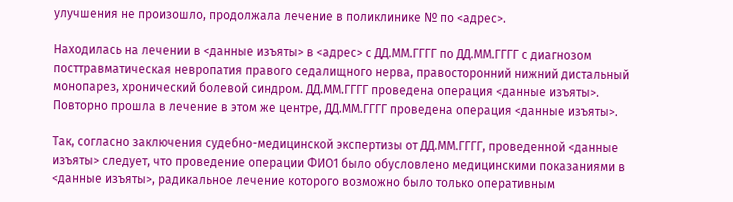улучшения не произошло, продолжала лечение в поликлинике № по <адрес>.

Находилась на лечении в <данные изъяты> в <адрес> с ДД.ММ.ГГГГ по ДД.ММ.ГГГГ с диагнозом посттравматическая невропатия правого седалищного нерва, правосторонний нижний дистальный монопарез, хронический болевой синдром. ДД.ММ.ГГГГ проведена операция <данные изъяты>. Повторно прошла в лечение в этом же центре, ДД.ММ.ГГГГ проведена операция <данные изъяты>.

Так, согласно заключения судебно-медицинской экспертизы от ДД.ММ.ГГГГ, проведенной <данные изъяты> следует, что проведение операции ФИО1 было обусловлено медицинскими показаниями в <данные изъяты>, радикальное лечение которого возможно было только оперативным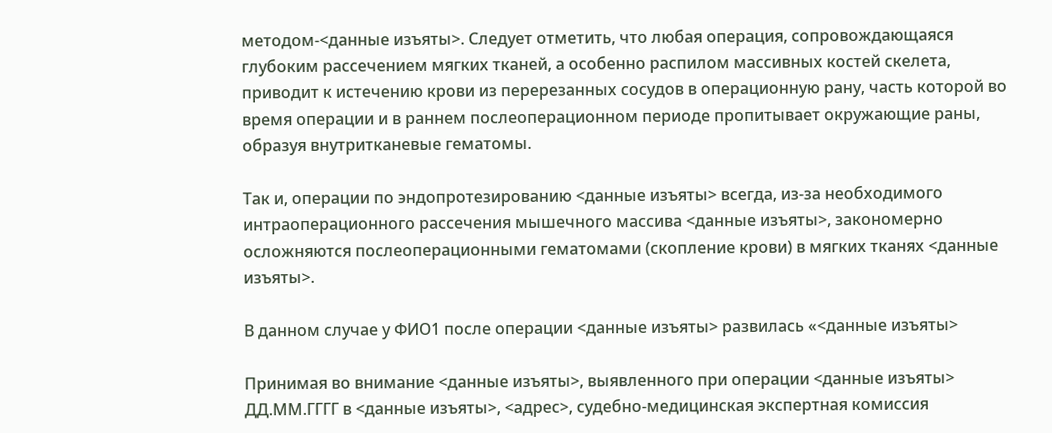методом-<данные изъяты>. Следует отметить, что любая операция, сопровождающаяся глубоким рассечением мягких тканей, а особенно распилом массивных костей скелета, приводит к истечению крови из перерезанных сосудов в операционную рану, часть которой во время операции и в раннем послеоперационном периоде пропитывает окружающие раны, образуя внутритканевые гематомы.

Так и, операции по эндопротезированию <данные изъяты> всегда, из-за необходимого интраоперационного рассечения мышечного массива <данные изъяты>, закономерно осложняются послеоперационными гематомами (скопление крови) в мягких тканях <данные изъяты>.

В данном случае у ФИО1 после операции <данные изъяты> развилась «<данные изъяты>

Принимая во внимание <данные изъяты>, выявленного при операции <данные изъяты> ДД.ММ.ГГГГ в <данные изъяты>, <адрес>, судебно-медицинская экспертная комиссия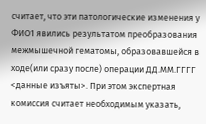считает, что эти патологические изменения у ФИО1 явились результатом преобразования межмышечной гематомы, образовавшейся в ходе(или сразу после) операции ДД.ММ.ГГГГ <данные изъяты>. При этом экспертная комиссия считает необходимым указать,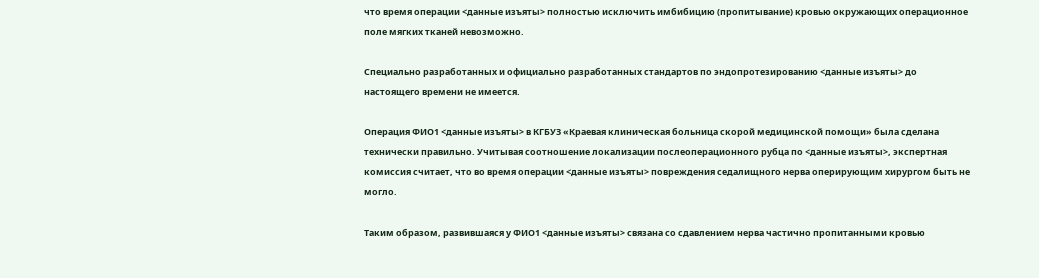что время операции <данные изъяты> полностью исключить имбибицию (пропитывание) кровью окружающих операционное поле мягких тканей невозможно.

Специально разработанных и официально разработанных стандартов по эндопротезированию <данные изъяты> до настоящего времени не имеется.

Операция ФИО1 <данные изъяты> в КГБУЗ «Краевая клиническая больница скорой медицинской помощи» была сделана технически правильно. Учитывая соотношение локализации послеоперационного рубца по <данные изъяты>, экспертная комиссия считает, что во время операции <данные изъяты> повреждения седалищного нерва оперирующим хирургом быть не могло.

Таким образом, развившаяся у ФИО1 <данные изъяты> связана со сдавлением нерва частично пропитанными кровью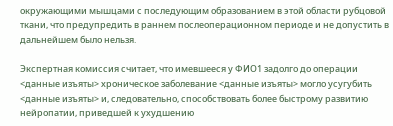окружающими мышцами с последующим образованием в этой области рубцовой ткани, что предупредить в раннем послеоперационном периоде и не допустить в дальнейшем было нельзя.

Экспертная комиссия считает, что имевшееся у ФИО1 задолго до операции <данные изъяты> хроническое заболевание <данные изъяты> могло усугубить <данные изъяты> и, следовательно, способствовать более быстрому развитию нейропатии, приведшей к ухудшению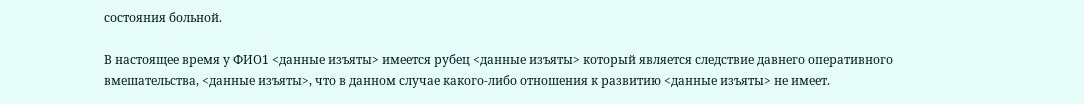состояния больной.

В настоящее время у ФИО1 <данные изъяты> имеется рубец <данные изъяты> который является следствие давнего оперативного вмешательства, <данные изъяты>, что в данном случае какого-либо отношения к развитию <данные изъяты> не имеет.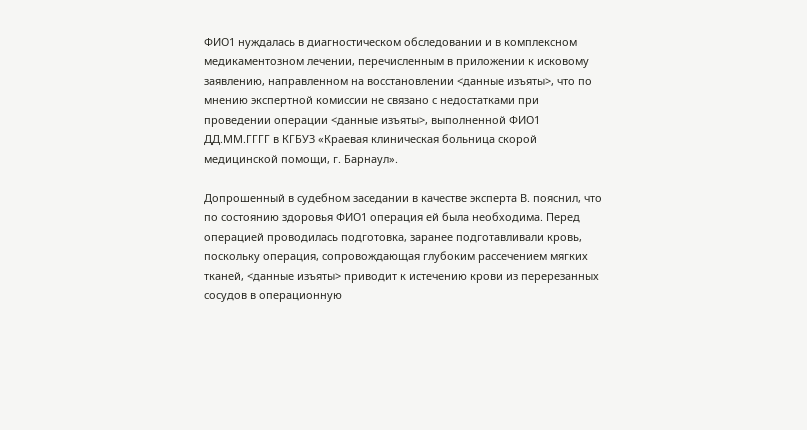ФИО1 нуждалась в диагностическом обследовании и в комплексном медикаментозном лечении, перечисленным в приложении к исковому заявлению, направленном на восстановлении <данные изъяты>, что по мнению экспертной комиссии не связано с недостатками при проведении операции <данные изъяты>, выполненной ФИО1 ДД.ММ.ГГГГ в КГБУЗ «Краевая клиническая больница скорой медицинской помощи, г. Барнаул».

Допрошенный в судебном заседании в качестве эксперта В. пояснил, что по состоянию здоровья ФИО1 операция ей была необходима. Перед операцией проводилась подготовка, заранее подготавливали кровь, поскольку операция, сопровождающая глубоким рассечением мягких тканей, <данные изъяты> приводит к истечению крови из перерезанных сосудов в операционную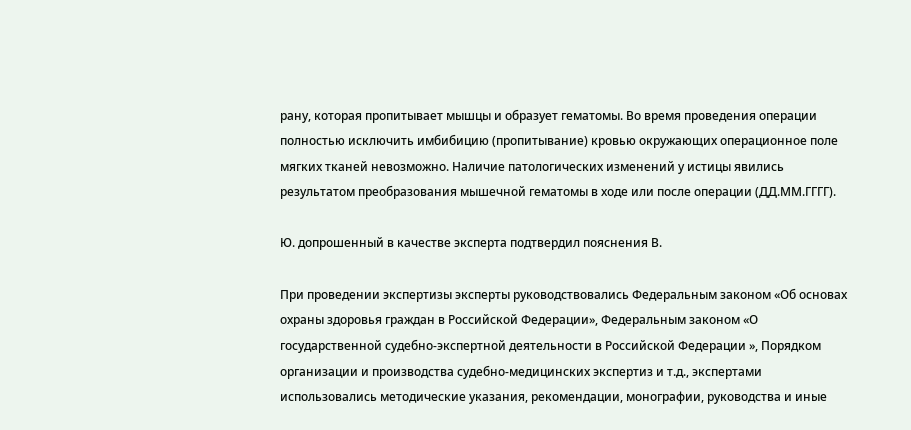рану, которая пропитывает мышцы и образует гематомы. Во время проведения операции полностью исключить имбибицию (пропитывание) кровью окружающих операционное поле мягких тканей невозможно. Наличие патологических изменений у истицы явились результатом преобразования мышечной гематомы в ходе или после операции (ДД.ММ.ГГГГ).

Ю. допрошенный в качестве эксперта подтвердил пояснения В.

При проведении экспертизы эксперты руководствовались Федеральным законом «Об основах охраны здоровья граждан в Российской Федерации», Федеральным законом «О государственной судебно-экспертной деятельности в Российской Федерации », Порядком организации и производства судебно-медицинских экспертиз и т.д., экспертами использовались методические указания, рекомендации, монографии, руководства и иные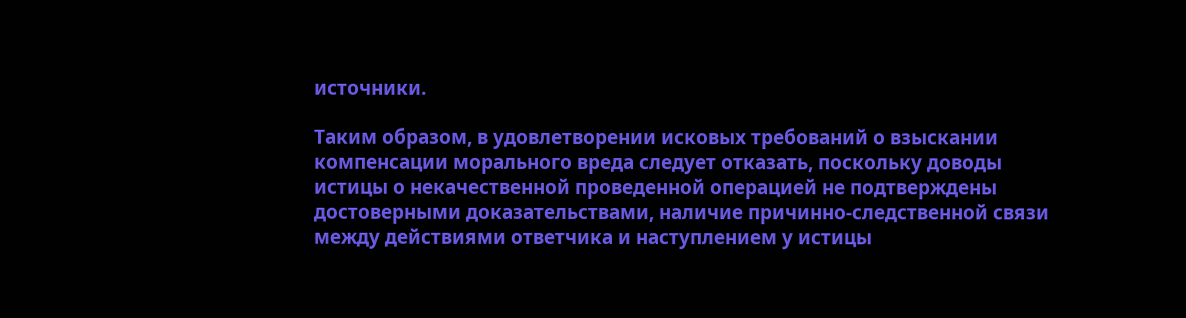источники.

Таким образом, в удовлетворении исковых требований о взыскании компенсации морального вреда следует отказать, поскольку доводы истицы о некачественной проведенной операцией не подтверждены достоверными доказательствами, наличие причинно-следственной связи между действиями ответчика и наступлением у истицы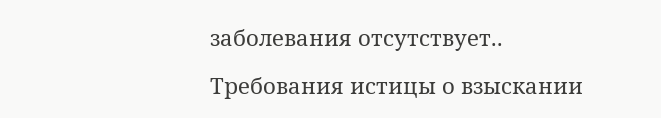заболевания отсутствует..

Требования истицы о взыскании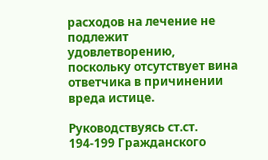расходов на лечение не подлежит удовлетворению, поскольку отсутствует вина ответчика в причинении вреда истице.

Руководствуясь ст.ст. 194-199 Гражданского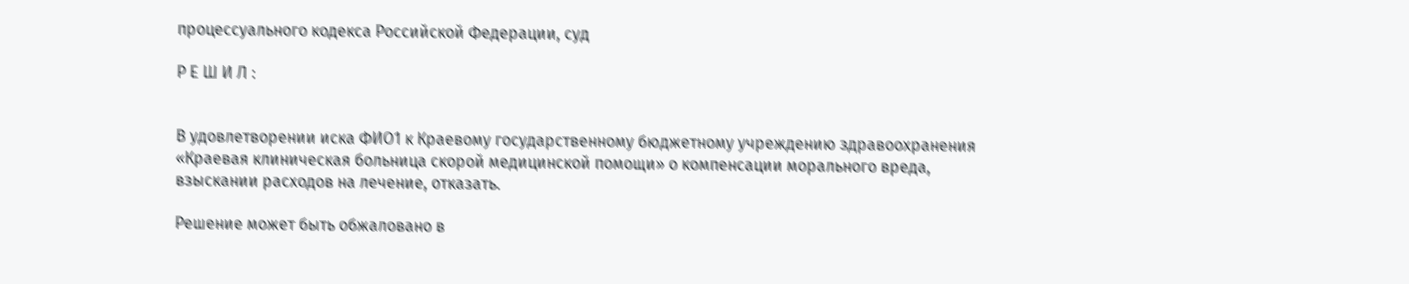процессуального кодекса Российской Федерации, суд

Р Е Ш И Л :


В удовлетворении иска ФИО1 к Краевому государственному бюджетному учреждению здравоохранения «Краевая клиническая больница скорой медицинской помощи» о компенсации морального вреда, взыскании расходов на лечение, отказать.

Решение может быть обжаловано в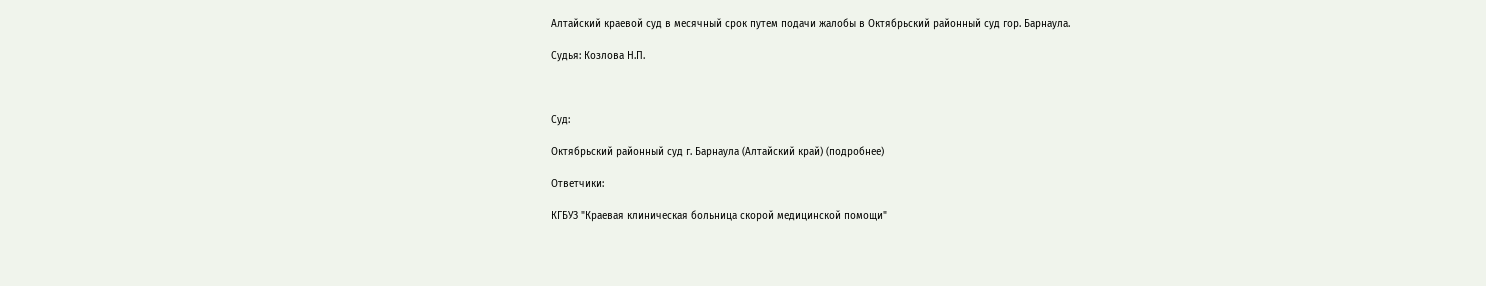Алтайский краевой суд в месячный срок путем подачи жалобы в Октябрьский районный суд гор. Барнаула.

Судья: Козлова Н.П.



Суд:

Октябрьский районный суд г. Барнаула (Алтайский край) (подробнее)

Ответчики:

КГБУЗ "Краевая клиническая больница скорой медицинской помощи"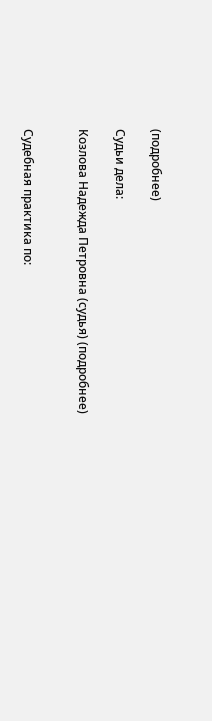(подробнее)

Судьи дела:

Козлова Надежда Петровна (судья) (подробнее)


Судебная практика по: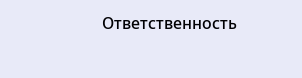Ответственность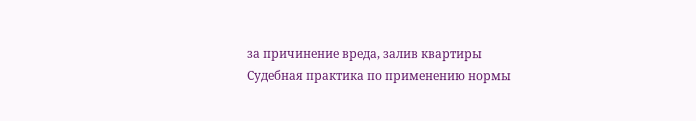за причинение вреда, залив квартиры
Судебная практика по применению нормы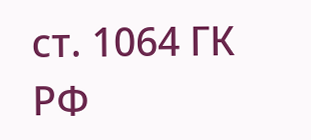ст. 1064 ГК РФ